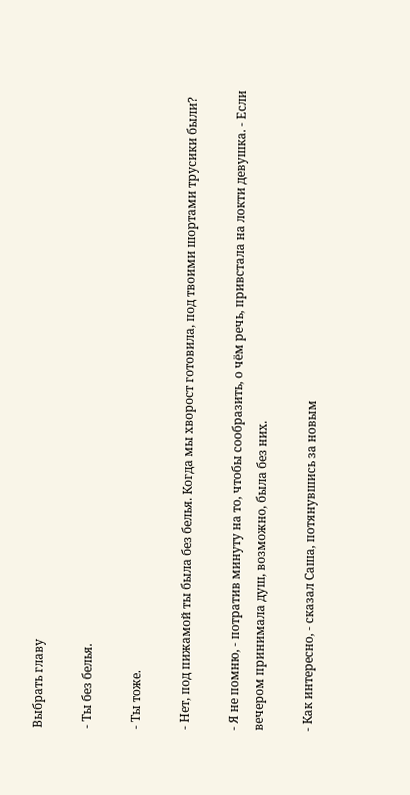Выбрать главу

- Ты без белья.

- Ты тоже.

- Нет, под пижамой ты была без белья. Когда мы хворост готовила, под твоими шортами трусики были?

- Я не помню, - потратив минуту на то, чтобы сообразить, о чём речь, привстала на локти девушка. - Если вечером принимала душ, возможно, была без них.

- Как интересно, - сказал Саша, потянувшись за новым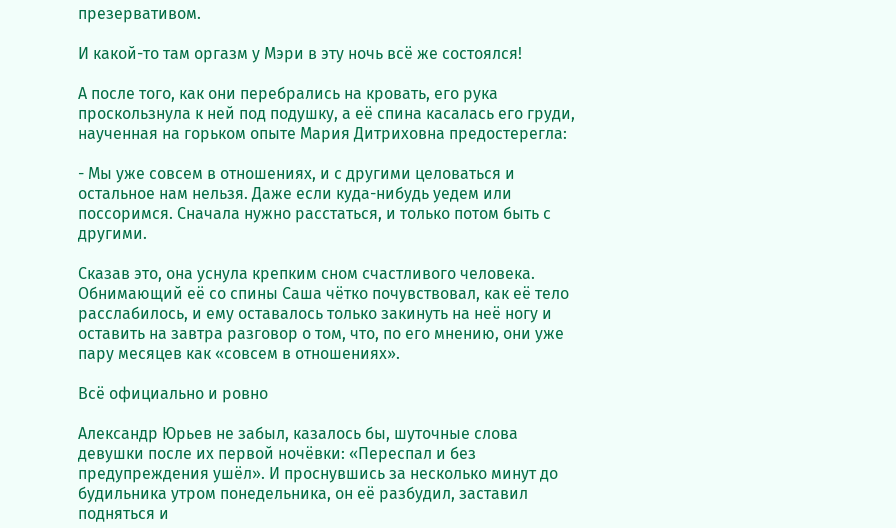презервативом.

И какой-то там оргазм у Мэри в эту ночь всё же состоялся!

А после того, как они перебрались на кровать, его рука проскользнула к ней под подушку, а её спина касалась его груди, наученная на горьком опыте Мария Дитриховна предостерегла:

- Мы уже совсем в отношениях, и с другими целоваться и остальное нам нельзя. Даже если куда-нибудь уедем или поссоримся. Сначала нужно расстаться, и только потом быть с другими.

Сказав это, она уснула крепким сном счастливого человека. Обнимающий её со спины Саша чётко почувствовал, как её тело расслабилось, и ему оставалось только закинуть на неё ногу и оставить на завтра разговор о том, что, по его мнению, они уже пару месяцев как «совсем в отношениях».

Всё официально и ровно

Александр Юрьев не забыл, казалось бы, шуточные слова девушки после их первой ночёвки: «Переспал и без предупреждения ушёл». И проснувшись за несколько минут до будильника утром понедельника, он её разбудил, заставил подняться и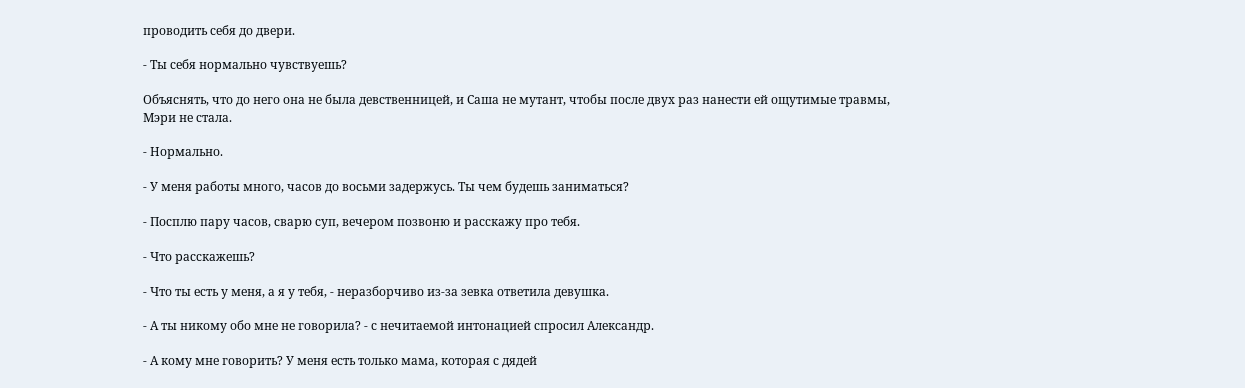проводить себя до двери.

- Ты себя нормально чувствуешь?

Объяснять, что до него она не была девственницей, и Саша не мутант, чтобы после двух раз нанести ей ощутимые травмы, Мэри не стала.

- Нормально.

- У меня работы много, часов до восьми задержусь. Ты чем будешь заниматься?

- Посплю пару часов, сварю суп, вечером позвоню и расскажу про тебя.

- Что расскажешь?

- Что ты есть у меня, а я у тебя, - неразборчиво из-за зевка ответила девушка.

- А ты никому обо мне не говорила? - с нечитаемой интонацией спросил Александр.

- А кому мне говорить? У меня есть только мама, которая с дядей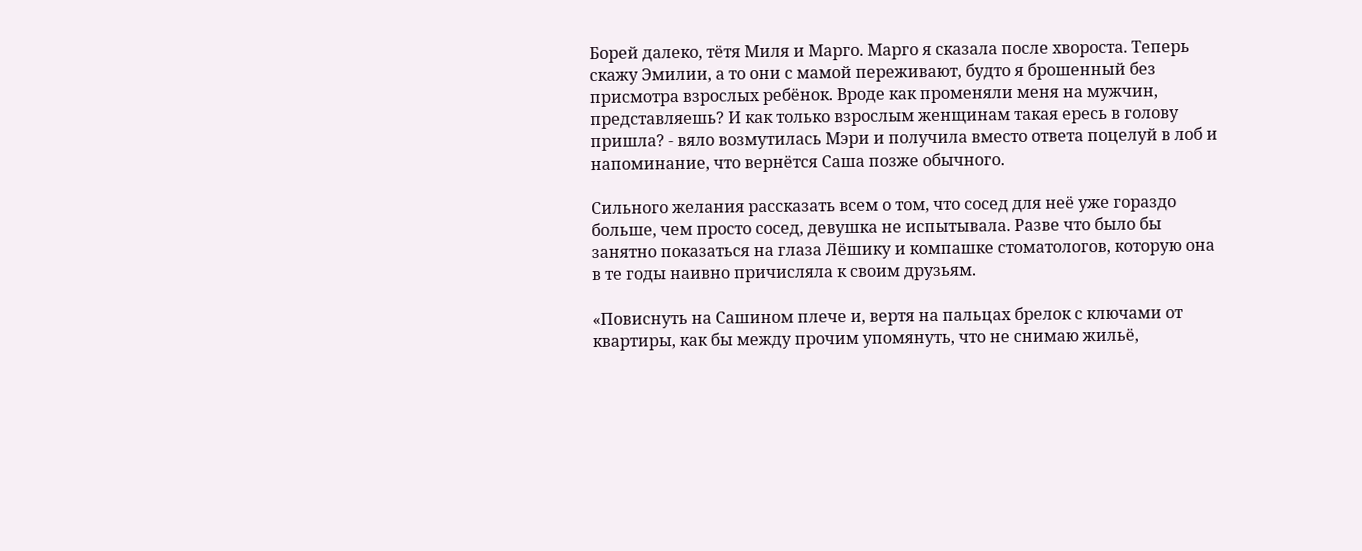Борей далеко, тётя Миля и Марго. Марго я сказала после хвороста. Теперь скажу Эмилии, а то они с мамой переживают, будто я брошенный без присмотра взрослых ребёнок. Вроде как променяли меня на мужчин, представляешь? И как только взрослым женщинам такая ересь в голову пришла? - вяло возмутилась Мэри и получила вместо ответа поцелуй в лоб и напоминание, что вернётся Саша позже обычного.

Сильного желания рассказать всем о том, что сосед для неё уже гораздо больше, чем просто сосед, девушка не испытывала. Разве что было бы занятно показаться на глаза Лёшику и компашке стоматологов, которую она в те годы наивно причисляла к своим друзьям.

«Повиснуть на Сашином плече и, вертя на пальцах брелок с ключами от квартиры, как бы между прочим упомянуть, что не снимаю жильё,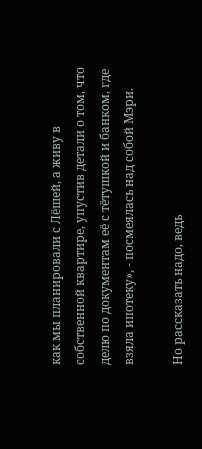как мы планировали с Лёшей, а живу в собственной квартире, упустив детали о том, что делю по документам её с тётушкой и банком, где взяла ипотеку», - посмеялась над собой Мэри.

Но рассказать надо, ведь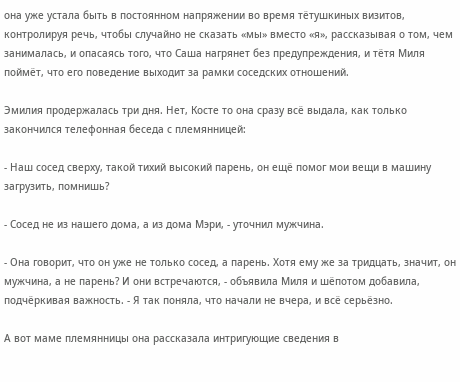она уже устала быть в постоянном напряжении во время тётушкиных визитов, контролируя речь, чтобы случайно не сказать «мы» вместо «я», рассказывая о том, чем занималась, и опасаясь того, что Саша нагрянет без предупреждения, и тётя Миля поймёт, что его поведение выходит за рамки соседских отношений.

Эмилия продержалась три дня. Нет, Косте то она сразу всё выдала, как только закончился телефонная беседа с племянницей:

- Наш сосед сверху, такой тихий высокий парень, он ещё помог мои вещи в машину загрузить, помнишь?

- Сосед не из нашего дома, а из дома Мэри, - уточнил мужчина.

- Она говорит, что он уже не только сосед, а парень. Хотя ему же за тридцать, значит, он мужчина, а не парень? И они встречаются, - объявила Миля и шёпотом добавила, подчёркивая важность. - Я так поняла, что начали не вчера, и всё серьёзно.

А вот маме племянницы она рассказала интригующие сведения в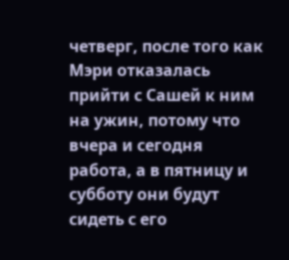четверг, после того как Мэри отказалась прийти с Сашей к ним на ужин, потому что вчера и сегодня работа, а в пятницу и субботу они будут сидеть с его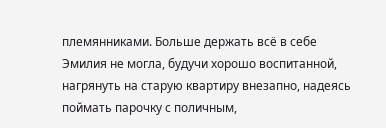племянниками. Больше держать всё в себе Эмилия не могла, будучи хорошо воспитанной, нагрянуть на старую квартиру внезапно, надеясь поймать парочку с поличным,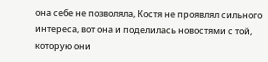она себе не позволяла, Костя не проявлял сильного интереса, вот она и поделилась новостями с той, которую они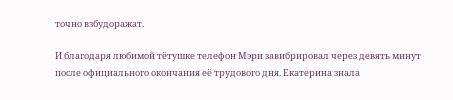точно взбудоражат.

И благодаря любимой тётушке телефон Мэри завибрировал через девять минут после официального окончания её трудового дня. Екатерина знала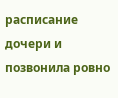расписание дочери и позвонила ровно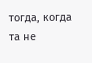тогда, когда та не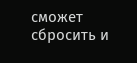сможет сбросить и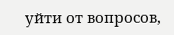уйти от вопросов,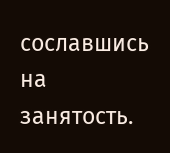сославшись на занятость.